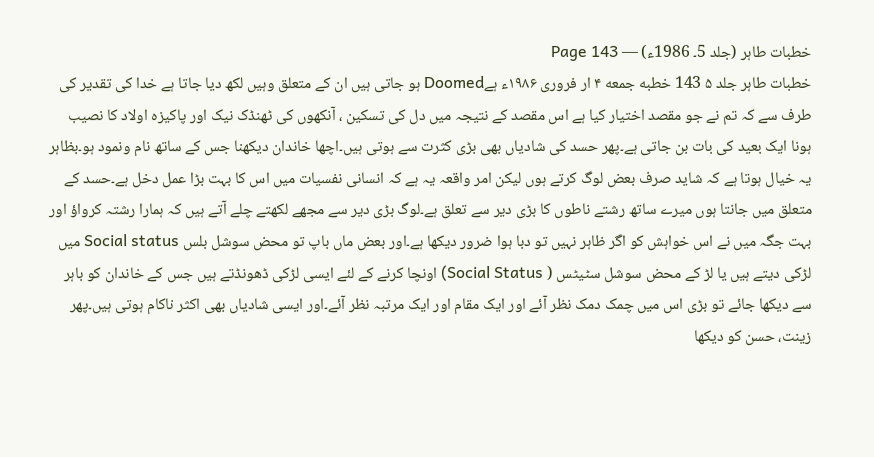خطبات طاہر (جلد 5۔ 1986ء) — Page 143
خطبات طاہر جلد ۵ 143 خطبه جمعه ۴ ار فروری ۱۹۸۶ء ہےDoomed ہو جاتی ہیں ان کے متعلق وہیں لکھ دیا جاتا ہے خدا کی تقدیر کی طرف سے کہ تم نے جو مقصد اختیار کیا ہے اس مقصد کے نتیجہ میں دل کی تسکین ، آنکھوں کی ٹھنڈک نیک اور پاکیزہ اولاد کا نصیب ہونا ایک بعید کی بات بن جاتی ہے۔پھر حسد کی شادیاں بھی بڑی کثرت سے ہوتی ہیں۔اچھا خاندان دیکھنا جس کے ساتھ نام ونمود ہو۔بظاہر یہ خیال ہوتا ہے کہ شاید صرف بعض لوگ کرتے ہوں لیکن امر واقعہ یہ ہے کہ انسانی نفسیات میں اس کا بہت بڑا عمل دخل ہے۔حسد کے متعلق میں جانتا ہوں میرے ساتھ رشتے ناطوں کا بڑی دیر سے تعلق ہے۔لوگ بڑی دیر سے مجھے لکھتے چلے آتے ہیں کہ ہمارا رشتہ کرواؤ اور بہت جگہ میں نے اس خواہش کو اگر ظاہر نہیں تو دبا ہوا ضرور دیکھا ہے۔اور بعض ماں باپ تو محض سوشل بلس Social status میں لڑکی دیتے ہیں یا لڑ کے محض سوشل سٹیٹس ( Social Status) اونچا کرنے کے لئے ایسی لڑکی ڈھونڈتے ہیں جس کے خاندان کو باہر سے دیکھا جائے تو بڑی اس میں چمک دمک نظر آئے اور ایک مقام اور ایک مرتبہ نظر آئے۔اور ایسی شادیاں بھی اکثر ناکام ہوتی ہیں۔پھر زینت، حسن کو دیکھا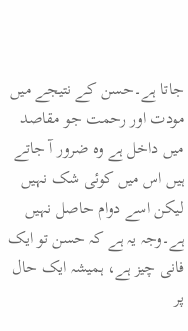جاتا ہے۔حسن کے نتیجے میں مودت اور رحمت جو مقاصد میں داخل ہے وہ ضرور آ جاتے ہیں اس میں کوئی شک نہیں لیکن اسے دوام حاصل نہیں ہے۔وجہ یہ ہے کہ حسن تو ایک فانی چیز ہے، ہمیشہ ایک حال پر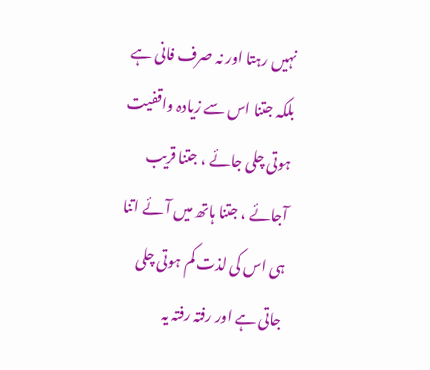نہیں رہتا اور نہ صرف فانی ہے بلکہ جتنا اس سے زیادہ واقفیت ہوتی چلی جائے ، جتنا قریب آجائے ، جتنا ہاتھ میں آئے اتنا ہی اس کی لذت کم ہوتی چلی جاتی ہے اور رفتہ رفتہ یہ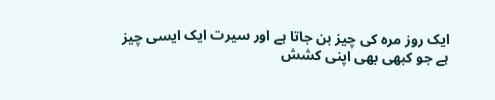ایک روز مرہ کی چیز بن جاتا ہے اور سیرت ایک ایسی چیز ہے جو کبھی بھی اپنی کشش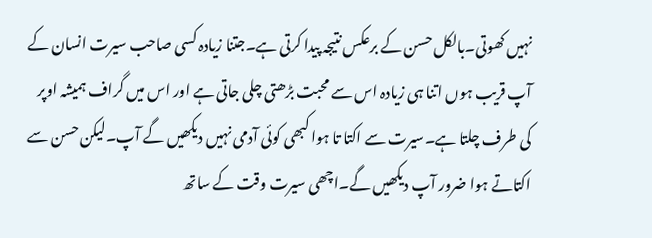نہیں کھوتی۔بالکل حسن کے برعکس نتیجہ پیدا کرتی ہے۔جتنا زیادہ کسی صاحب سیرت انسان کے آپ قریب ہوں اتنا ہی زیادہ اس سے محبت بڑھتی چلی جاتی ہے اور اس میں گراف ہمیشہ اوپر کی طرف چلتا ہے۔سیرت سے اکتا تا ہوا کبھی کوئی آدمی نہیں دیکھیں گے آپ۔لیکن حسن سے اکتاتے ہوا ضرور آپ دیکھیں گے۔اچھی سیرت وقت کے ساتھ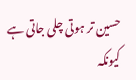حسین تر ہوتی چلی جاتی ہے کیونکہ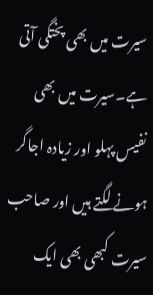سیرت میں بھی پختگی آتی ہے۔سیرت میں بھی نفیس پہلو اور زیادہ اجاگر ہونے لگتے ہیں اور صاحب سیرت کبھی بھی ایک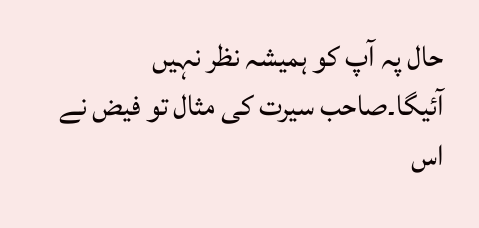حال پہ آپ کو ہمیشہ نظر نہیں آئیگا۔صاحب سیرت کی مثال تو فیض نے اس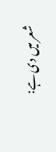شعر میں دی ہے: